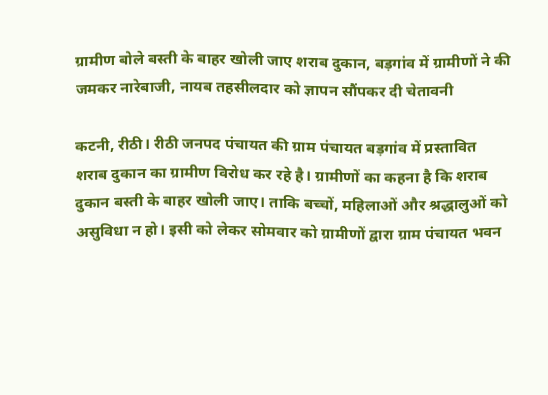ग्रामीण बोले बस्ती के बाहर खोली जाए शराब दुकान, बड़गांव में ग्रामीणों ने की जमकर नारेबाजी, नायब तहसीलदार को ज्ञापन सौंपकर दी चेतावनी

कटनी, रीठी। रीठी जनपद पंचायत की ग्राम पंचायत बड़गांव में प्रस्तावित शराब दुकान का ग्रामीण विरोध कर रहे है। ग्रामीणों का कहना है कि शराब दुकान बस्ती के बाहर खोली जाए। ताकि बच्चों, महिलाओं और श्रद्धालुओं को असुविधा न हो। इसी को लेकर सोमवार को ग्रामीणों द्वारा ग्राम पंचायत भवन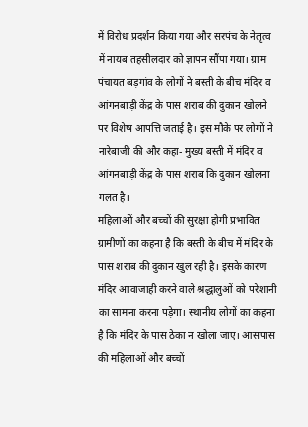में विरोध प्रदर्शन किया गया और सरपंच के नेतृत्व में नायब तहसीलदार को ज्ञापन सौंपा गया। ग्राम पंचायत बड़गांव के लोगों ने बस्ती के बीच मंदिर व आंगनबाड़ी केंद्र के पास शराब की दुकान खोलने पर विशेष आपत्ति जताई है। इस मौके पर लोगों ने नारेबाजी की और कहा- मुख्य बस्ती में मंदिर व आंगनबाड़ी केंद्र के पास शराब कि दुकान खोलना गलत है।
महिलाओं और बच्चों की सुरक्षा होगी प्रभावित
ग्रामीणों का कहना है कि बस्ती के बीच में मंदिर के पास शराब की दुकान खुल रही है। इसके कारण मंदिर आवाजाही करने वाले श्रद्धालुओं को परेशानी का सामना करना पड़ेगा। स्थानीय लोगों का कहना है कि मंदिर के पास ठेका न खोला जाए। आसपास की महिलाओं और बच्चों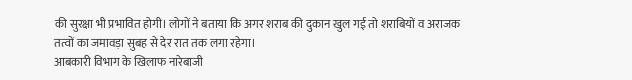की सुरक्षा भी प्रभावित होगी। लोगों ने बताया कि अगर शराब की दुकान खुल गई तो शराबियों व अराजक तत्वों का जमावड़ा सुबह से देर रात तक लगा रहेगा।
आबकारी विभाग के खिलाफ नारेबाजी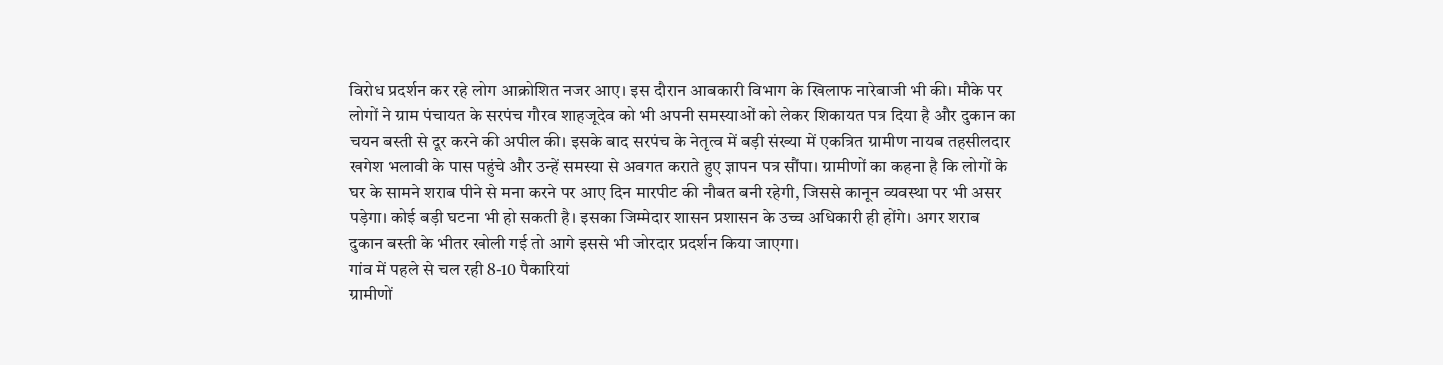विरोध प्रदर्शन कर रहे लोग आक्रोशित नजर आए। इस दौरान आबकारी विभाग के खिलाफ नारेबाजी भी की। मौके पर लोगों ने ग्राम पंचायत के सरपंच गौरव शाहजूदेव को भी अपनी समस्याओं को लेकर शिकायत पत्र दिया है और दुकान का चयन बस्ती से दूर करने की अपील की। इसके बाद सरपंच के नेतृत्व में बड़ी संख्या में एकत्रित ग्रामीण नायब तहसीलदार खगेश भलावी के पास पहुंचे और उन्हें समस्या से अवगत कराते हुए ज्ञापन पत्र सौंपा। ग्रामीणों का कहना है कि लोगों के घर के सामने शराब पीने से मना करने पर आए दिन मारपीट की नौबत बनी रहेगी, जिससे कानून व्यवस्था पर भी असर पड़ेगा। कोई बड़ी घटना भी हो सकती है। इसका जिम्मेदार शासन प्रशासन के उच्च अधिकारी ही होंगे। अगर शराब दुकान बस्ती के भीतर खोली गई तो आगे इससे भी जोरदार प्रदर्शन किया जाएगा।
गांव में पहले से चल रही 8-10 पैकारियां
ग्रामीणों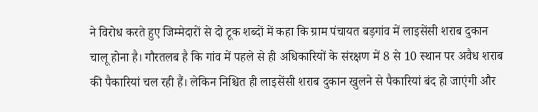ने विरोध करते हुए जिम्मेदारों से दो टूक शब्दों में कहा कि ग्राम पंचायत बड़गांव में लाइसेंसी शराब दुकान चालू होना है। गौरतलब है कि गांव में पहले से ही अधिकारियों के संरक्षण में 8 से 10 स्थान पर अवैध शराब की पैकारियां चल रही हैं। लेकिन निश्चित ही लाइसेंसी शराब दुकान खुलने से पैकारियां बंद हो जाएंगी और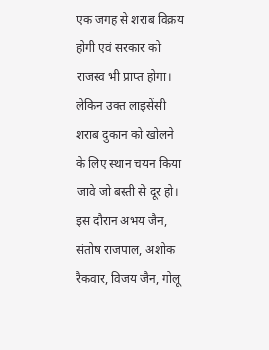एक जगह से शराब विक्रय होगी एवं सरकार को राजस्व भी प्राप्त होगा। लेकिन उक्त लाइसेंसी शराब दुकान को खोलने के लिए स्थान चयन किया जावे जो बस्ती से दूर हो। इस दौरान अभय जैन, संतोष राजपाल, अशोक रैकवार, विजय जैन, गोलू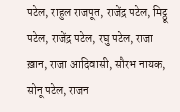पटेल, राहुल राजपूत, राजेंद्र पटेल, मिट्ठू पटेल, राजेंद्र पटेल, रघु पटेल, राजा ख़ान, राजा आदिवासी, सौरभ नायक, सोनू पटेल, राजन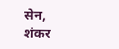सेन, शंकर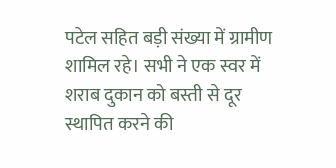पटेल सहित बड़ी संख्या में ग्रामीण शामिल रहे। सभी ने एक स्वर में शराब दुकान को बस्ती से दूर स्थापित करने की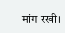मांग रखी।